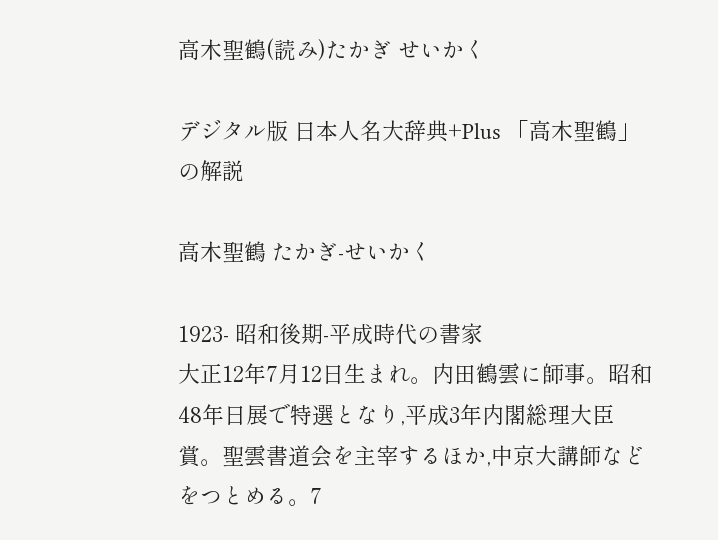高木聖鶴(読み)たかぎ せいかく

デジタル版 日本人名大辞典+Plus 「高木聖鶴」の解説

高木聖鶴 たかぎ-せいかく

1923- 昭和後期-平成時代の書家
大正12年7月12日生まれ。内田鶴雲に師事。昭和48年日展で特選となり,平成3年内閣総理大臣賞。聖雲書道会を主宰するほか,中京大講師などをつとめる。7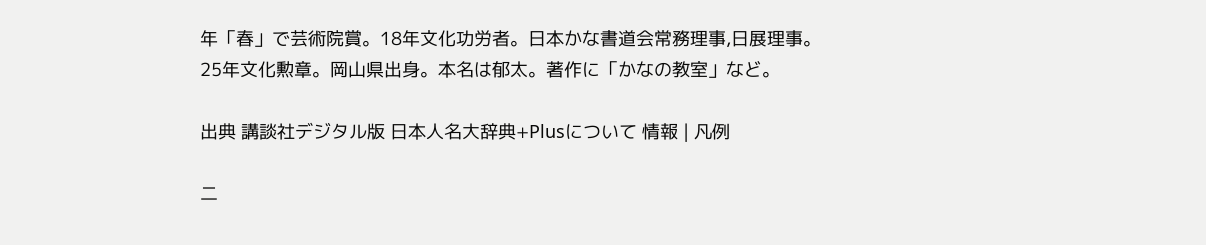年「春」で芸術院賞。18年文化功労者。日本かな書道会常務理事,日展理事。25年文化勲章。岡山県出身。本名は郁太。著作に「かなの教室」など。

出典 講談社デジタル版 日本人名大辞典+Plusについて 情報 | 凡例

二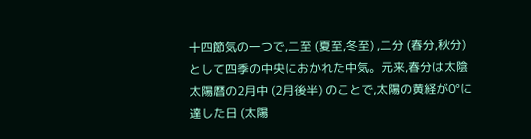十四節気の一つで,二至 (夏至,冬至) ,二分 (春分,秋分) として四季の中央におかれた中気。元来,春分は太陰太陽暦の2月中 (2月後半) のことで,太陽の黄経が0°に達した日 (太陽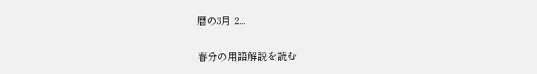暦の3月 2...

春分の用語解説を読む